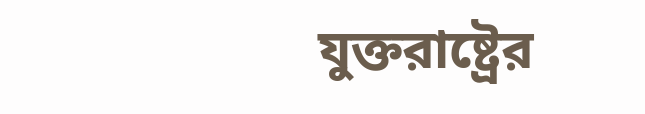যুক্তরাষ্ট্রের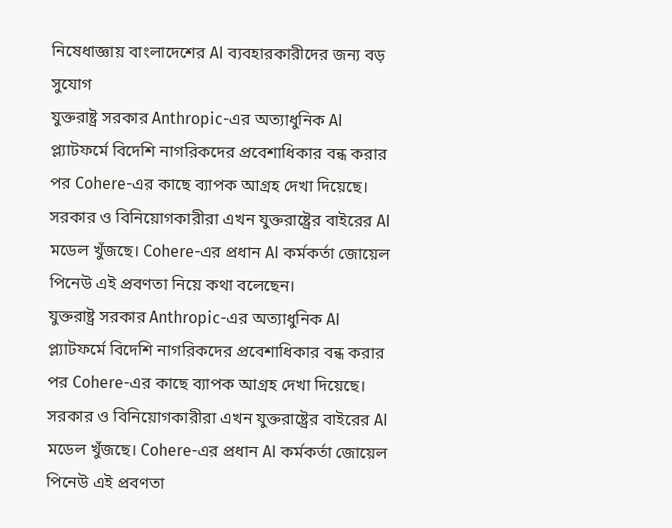নিষেধাজ্ঞায় বাংলাদেশের AI ব্যবহারকারীদের জন্য বড় সুযোগ
যুক্তরাষ্ট্র সরকার Anthropic-এর অত্যাধুনিক AI প্ল্যাটফর্মে বিদেশি নাগরিকদের প্রবেশাধিকার বন্ধ করার পর Cohere-এর কাছে ব্যাপক আগ্রহ দেখা দিয়েছে। সরকার ও বিনিয়োগকারীরা এখন যুক্তরাষ্ট্রের বাইরের AI মডেল খুঁজছে। Cohere-এর প্রধান AI কর্মকর্তা জোয়েল পিনেউ এই প্রবণতা নিয়ে কথা বলেছেন।
যুক্তরাষ্ট্র সরকার Anthropic-এর অত্যাধুনিক AI প্ল্যাটফর্মে বিদেশি নাগরিকদের প্রবেশাধিকার বন্ধ করার পর Cohere-এর কাছে ব্যাপক আগ্রহ দেখা দিয়েছে। সরকার ও বিনিয়োগকারীরা এখন যুক্তরাষ্ট্রের বাইরের AI মডেল খুঁজছে। Cohere-এর প্রধান AI কর্মকর্তা জোয়েল পিনেউ এই প্রবণতা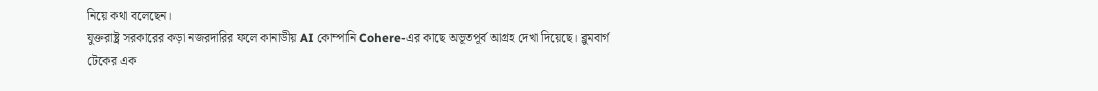নিয়ে কথা বলেছেন।
যুক্তরাষ্ট্র সরকারের কড়া নজরদারির ফলে কানাডীয় AI কোম্পানি Cohere-এর কাছে অভূতপূর্ব আগ্রহ দেখা দিয়েছে। ব্লুমবার্গ টেকের এক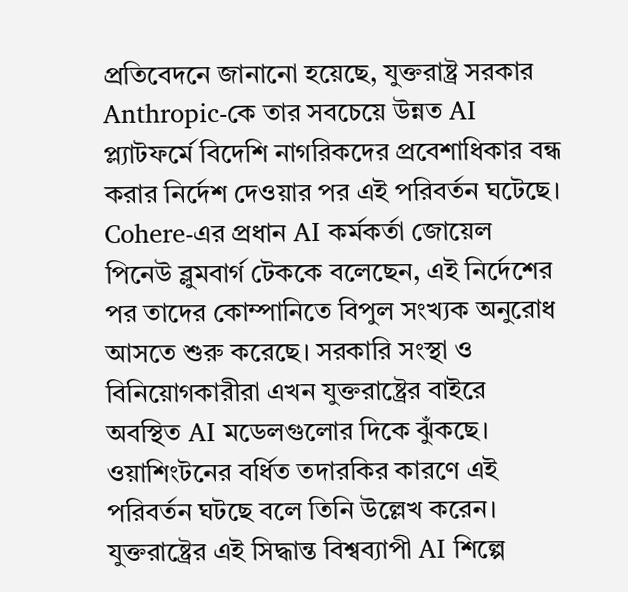প্রতিবেদনে জানানো হয়েছে, যুক্তরাষ্ট্র সরকার Anthropic-কে তার সবচেয়ে উন্নত AI প্ল্যাটফর্মে বিদেশি নাগরিকদের প্রবেশাধিকার বন্ধ করার নির্দেশ দেওয়ার পর এই পরিবর্তন ঘটেছে।
Cohere-এর প্রধান AI কর্মকর্তা জোয়েল পিনেউ ব্লুমবার্গ টেককে বলেছেন, এই নির্দেশের পর তাদের কোম্পানিতে বিপুল সংখ্যক অনুরোধ আসতে শুরু করেছে। সরকারি সংস্থা ও বিনিয়োগকারীরা এখন যুক্তরাষ্ট্রের বাইরে অবস্থিত AI মডেলগুলোর দিকে ঝুঁকছে। ওয়াশিংটনের বর্ধিত তদারকির কারণে এই পরিবর্তন ঘটছে বলে তিনি উল্লেখ করেন।
যুক্তরাষ্ট্রের এই সিদ্ধান্ত বিশ্বব্যাপী AI শিল্পে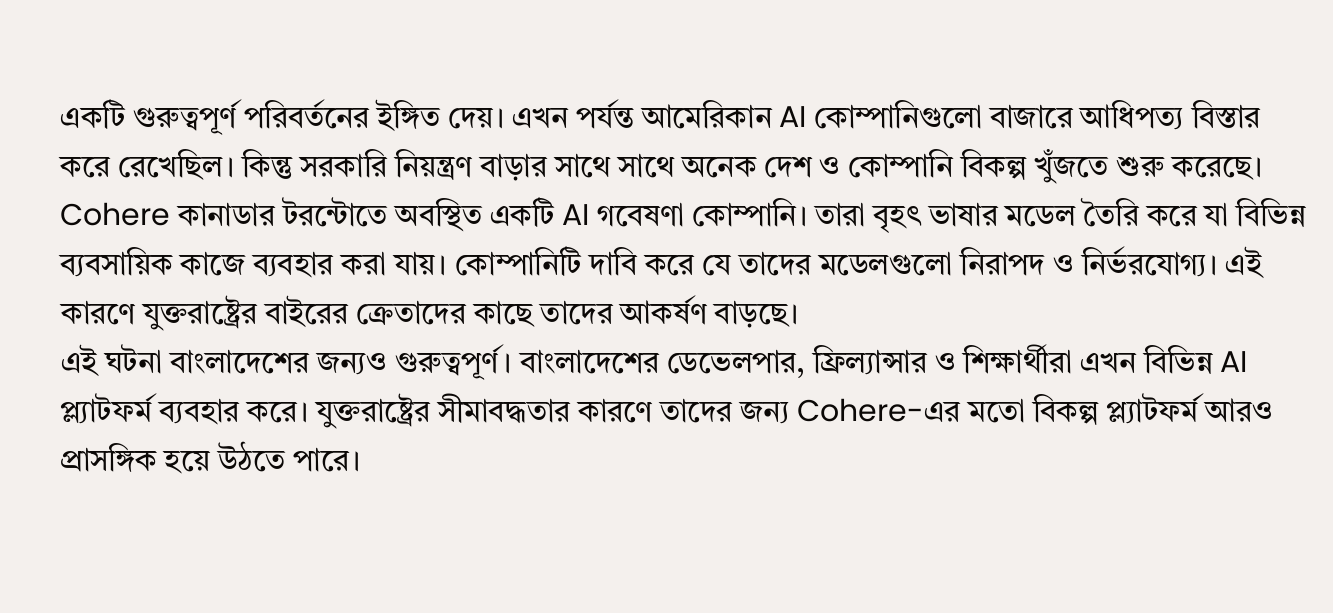একটি গুরুত্বপূর্ণ পরিবর্তনের ইঙ্গিত দেয়। এখন পর্যন্ত আমেরিকান AI কোম্পানিগুলো বাজারে আধিপত্য বিস্তার করে রেখেছিল। কিন্তু সরকারি নিয়ন্ত্রণ বাড়ার সাথে সাথে অনেক দেশ ও কোম্পানি বিকল্প খুঁজতে শুরু করেছে।
Cohere কানাডার টরন্টোতে অবস্থিত একটি AI গবেষণা কোম্পানি। তারা বৃহৎ ভাষার মডেল তৈরি করে যা বিভিন্ন ব্যবসায়িক কাজে ব্যবহার করা যায়। কোম্পানিটি দাবি করে যে তাদের মডেলগুলো নিরাপদ ও নির্ভরযোগ্য। এই কারণে যুক্তরাষ্ট্রের বাইরের ক্রেতাদের কাছে তাদের আকর্ষণ বাড়ছে।
এই ঘটনা বাংলাদেশের জন্যও গুরুত্বপূর্ণ। বাংলাদেশের ডেভেলপার, ফ্রিল্যান্সার ও শিক্ষার্থীরা এখন বিভিন্ন AI প্ল্যাটফর্ম ব্যবহার করে। যুক্তরাষ্ট্রের সীমাবদ্ধতার কারণে তাদের জন্য Cohere-এর মতো বিকল্প প্ল্যাটফর্ম আরও প্রাসঙ্গিক হয়ে উঠতে পারে।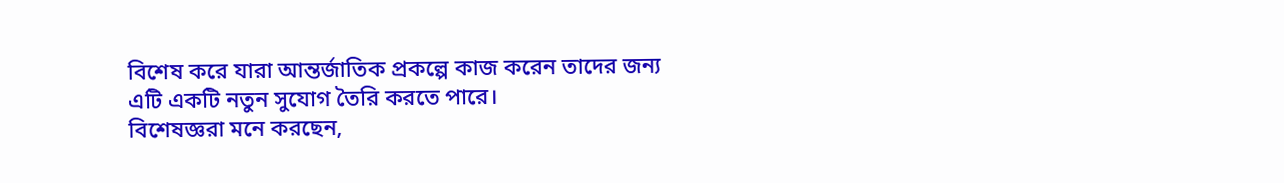বিশেষ করে যারা আন্তর্জাতিক প্রকল্পে কাজ করেন তাদের জন্য এটি একটি নতুন সুযোগ তৈরি করতে পারে।
বিশেষজ্ঞরা মনে করছেন,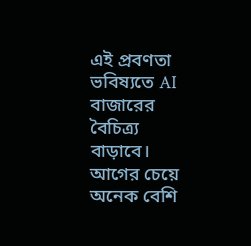এই প্রবণতা ভবিষ্যতে AI বাজারের বৈচিত্র্য বাড়াবে। আগের চেয়ে অনেক বেশি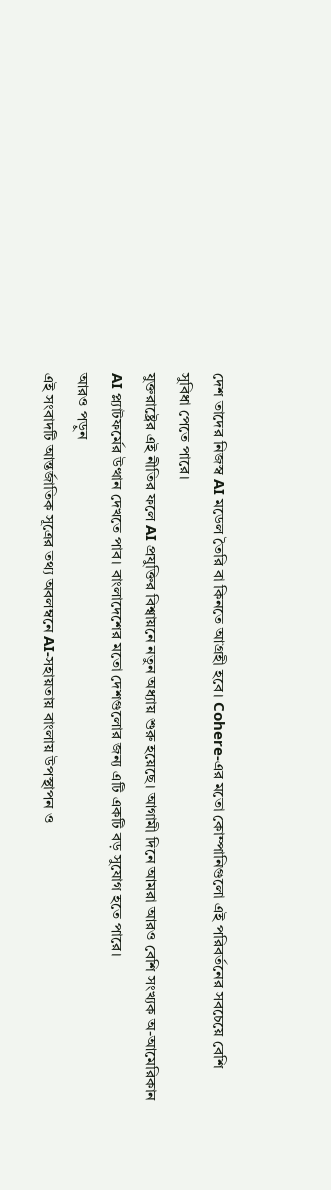দেশ তাদের নিজস্ব AI মডেল তৈরি বা কিনতে আগ্রহী হবে। Cohere-এর মতো কোম্পানিগুলো এই পরিবর্তনের সবচেয়ে বেশি সুবিধা পেতে পারে।
যুক্তরাষ্ট্রের এই নীতির ফলে AI প্রযুক্তির বিশ্বায়নে নতুন অধ্যায় শুরু হয়েছে। আগামী দিনে আমরা আরও বেশি সংখ্যক অ-আমেরিকান AI প্ল্যাটফর্মের উত্থান দেখতে পাব। বাংলাদেশের মতো দেশগুলোর জন্য এটি একটি বড় সুযোগ হতে পারে।
আরও পড়ুন
এই সংবাদটি আন্তর্জাতিক সূত্রের তথ্য অবলম্বনে AI-সহায়তায় বাংলায় উপস্থাপন ও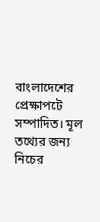বাংলাদেশের প্রেক্ষাপটে সম্পাদিত। মূল তথ্যের জন্য নিচের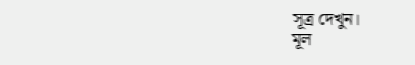সূত্র দেখুন।
মূল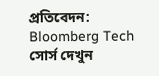প্রতিবেদন: Bloomberg Tech
সোর্স দেখুন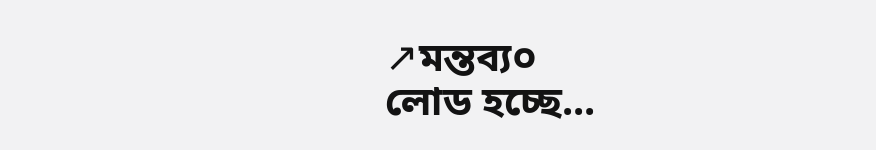↗মন্তব্য০
লোড হচ্ছে...